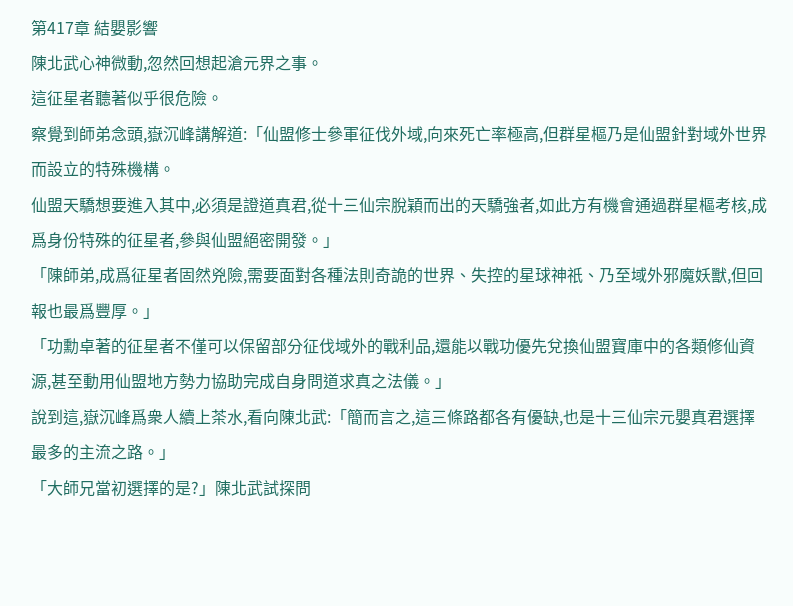第417章 結嬰影響
陳北武心神微動,忽然回想起滄元界之事。
這征星者聽著似乎很危險。
察覺到師弟念頭,嶽沉峰講解道:「仙盟修士參軍征伐外域,向來死亡率極高,但群星樞乃是仙盟針對域外世界而設立的特殊機構。
仙盟天驕想要進入其中,必須是證道真君,從十三仙宗脫穎而出的天驕強者,如此方有機會通過群星樞考核,成爲身份特殊的征星者,參與仙盟絕密開發。」
「陳師弟,成爲征星者固然兇險,需要面對各種法則奇詭的世界、失控的星球神祇、乃至域外邪魔妖獸,但回報也最爲豐厚。」
「功勳卓著的征星者不僅可以保留部分征伐域外的戰利品,還能以戰功優先兌換仙盟寶庫中的各類修仙資源,甚至動用仙盟地方勢力協助完成自身問道求真之法儀。」
說到這,嶽沉峰爲衆人續上茶水,看向陳北武:「簡而言之,這三條路都各有優缺,也是十三仙宗元嬰真君選擇最多的主流之路。」
「大師兄當初選擇的是?」陳北武試探問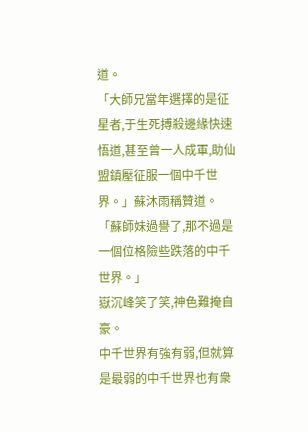道。
「大師兄當年選擇的是征星者,于生死搏殺邊緣快速悟道,甚至曾一人成軍,助仙盟鎮壓征服一個中千世界。」蘇沐雨稱贊道。
「蘇師妹過譽了,那不過是一個位格險些跌落的中千世界。」
嶽沉峰笑了笑,神色難掩自豪。
中千世界有強有弱,但就算是最弱的中千世界也有衆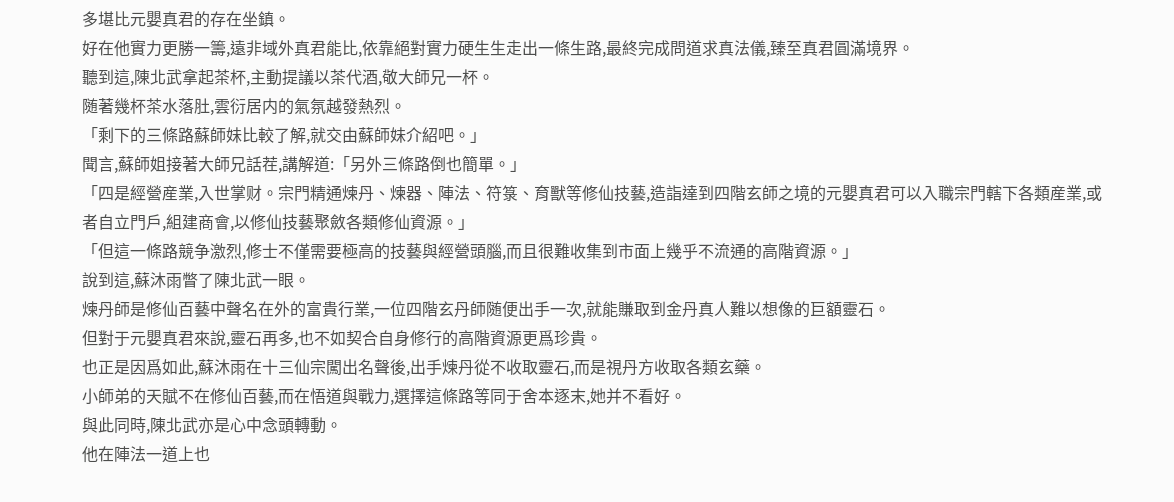多堪比元嬰真君的存在坐鎮。
好在他實力更勝一籌,遠非域外真君能比,依靠絕對實力硬生生走出一條生路,最終完成問道求真法儀,臻至真君圓滿境界。
聽到這,陳北武拿起茶杯,主動提議以茶代酒,敬大師兄一杯。
随著幾杯茶水落肚,雲衍居内的氣氛越發熱烈。
「剩下的三條路蘇師妹比較了解,就交由蘇師妹介紹吧。」
聞言,蘇師姐接著大師兄話茬,講解道:「另外三條路倒也簡單。」
「四是經營産業,入世掌财。宗門精通煉丹、煉器、陣法、符箓、育獸等修仙技藝,造詣達到四階玄師之境的元嬰真君可以入職宗門轄下各類産業,或者自立門戶,組建商會,以修仙技藝聚斂各類修仙資源。」
「但這一條路競争激烈,修士不僅需要極高的技藝與經營頭腦,而且很難收集到市面上幾乎不流通的高階資源。」
說到這,蘇沐雨瞥了陳北武一眼。
煉丹師是修仙百藝中聲名在外的富貴行業,一位四階玄丹師随便出手一次,就能賺取到金丹真人難以想像的巨額靈石。
但對于元嬰真君來說,靈石再多,也不如契合自身修行的高階資源更爲珍貴。
也正是因爲如此,蘇沐雨在十三仙宗闖出名聲後,出手煉丹從不收取靈石,而是視丹方收取各類玄藥。
小師弟的天賦不在修仙百藝,而在悟道與戰力,選擇這條路等同于舍本逐末,她并不看好。
與此同時,陳北武亦是心中念頭轉動。
他在陣法一道上也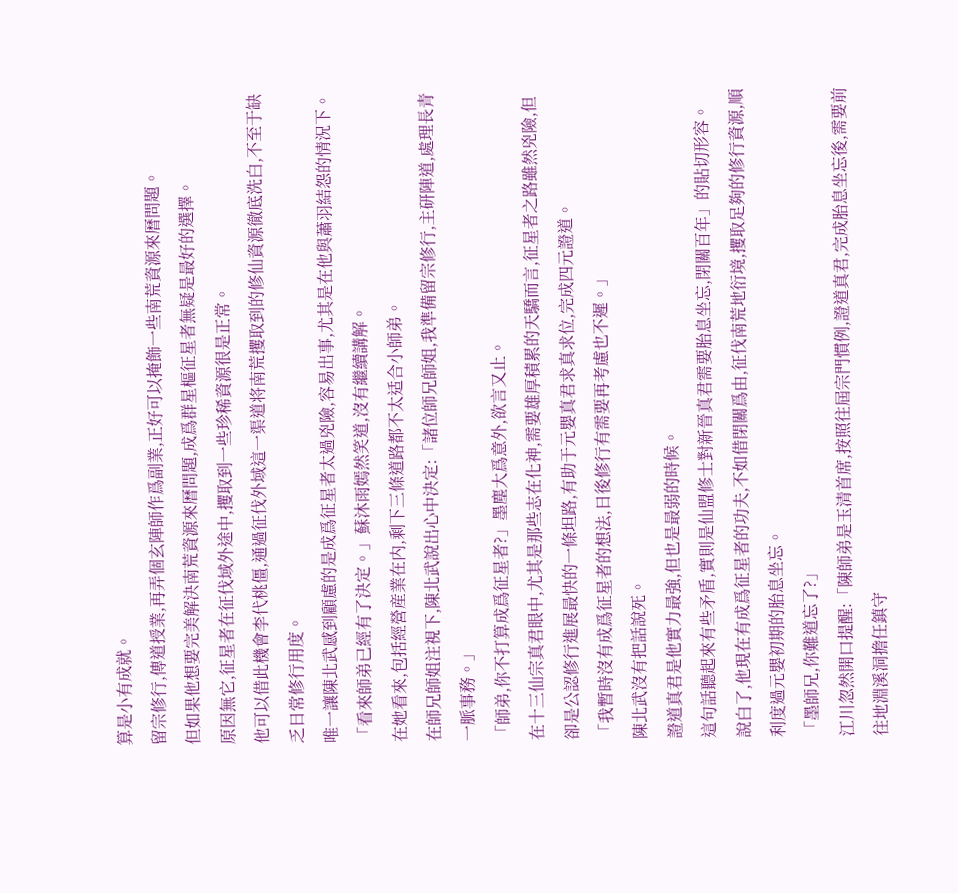算是小有成就。
留宗修行,傳道授業,再弄個玄陣師作爲副業,正好可以掩飾一些南荒資源來曆問題。
但如果他想要完美解決南荒資源來曆問題,成爲群星樞征星者無疑是最好的選擇。
原因無它,征星者在征伐域外途中,攫取到一些珍稀資源很是正常。
他可以借此機會李代桃僵,通過征伐外域這一渠道将南荒攫取到的修仙資源徹底洗白,不至于缺乏日常修行用度。
唯一讓陳北武感到顧慮的是成爲征星者太過兇險,容易出事,尤其是在他與蕭羽結怨的情況下。
「看來師弟已經有了決定。」蘇沐雨嫣然笑道,沒有繼續講解。
在她看來,包括經營産業在内,剩下三條道路都不太适合小師弟。
在師兄師姐注視下,陳北武說出心中決定:「諸位師兄師姐,我準備留宗修行,主研陣道,處理長青一脈事務。」
「師弟,你不打算成爲征星者?」墨塵大爲意外,欲言又止。
在十三仙宗真君眼中,尤其是那些志在化神,需要雄厚積累的天驕而言,征星者之路雖然兇險,但卻是公認修行進展最快的一條坦路,有助于元嬰真君求真求位,完成四元證道。
「我暫時沒有成爲征星者的想法,日後修行有需要再考慮也不遲。」
陳北武沒有把話說死。
證道真君是他實力最強,但也是最弱的時候。
這句話聽起來有些矛盾,實則是仙盟修士對新晉真君需要胎息坐忘,閉關百年」的貼切形容。
說白了,他現在有成爲征星者的功夫,不如借閉關爲由,征伐南荒地衍境,攫取足夠的修行資源,順利度過元嬰初期的胎息坐忘。
「墨師兄,你難道忘了?」
江川忽然開口提醒:「陳師弟是玉清首席,按照往屆宗門慣例,證道真君,完成胎息坐忘後,需要前往地淵溪洞擔任鎮守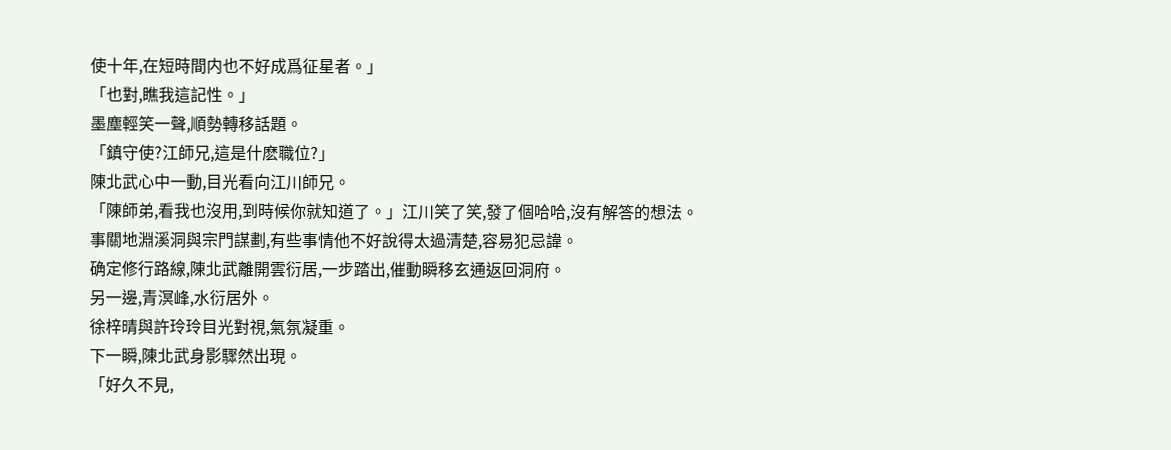使十年,在短時間内也不好成爲征星者。」
「也對,瞧我這記性。」
墨塵輕笑一聲,順勢轉移話題。
「鎮守使?江師兄,這是什麽職位?」
陳北武心中一動,目光看向江川師兄。
「陳師弟,看我也沒用,到時候你就知道了。」江川笑了笑,發了個哈哈,沒有解答的想法。
事關地淵溪洞與宗門謀劃,有些事情他不好說得太過清楚,容易犯忌諱。
确定修行路線,陳北武離開雲衍居,一步踏出,催動瞬移玄通返回洞府。
另一邊,青溟峰,水衍居外。
徐梓晴與許玲玲目光對視,氣氛凝重。
下一瞬,陳北武身影驟然出現。
「好久不見,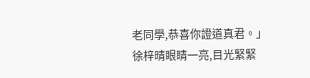老同學,恭喜你證道真君。」
徐梓晴眼睛一亮,目光緊緊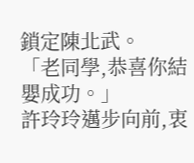鎖定陳北武。
「老同學,恭喜你結嬰成功。」
許玲玲邁步向前,衷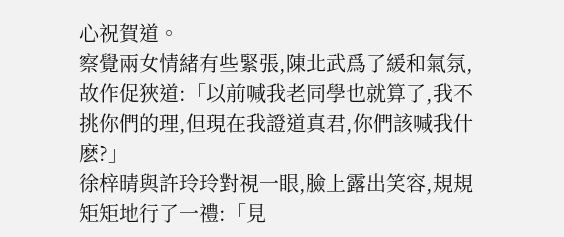心祝賀道。
察覺兩女情緒有些緊張,陳北武爲了緩和氣氛,故作促狹道:「以前喊我老同學也就算了,我不挑你們的理,但現在我證道真君,你們該喊我什麽?」
徐梓晴與許玲玲對視一眼,臉上露出笑容,規規矩矩地行了一禮:「見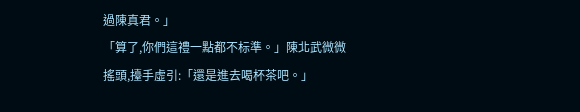過陳真君。」
「算了,你們這禮一點都不标準。」陳北武微微搖頭,擡手虛引:「還是進去喝杯茶吧。」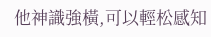他神識強橫,可以輕松感知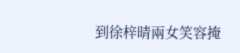到徐梓晴兩女笑容掩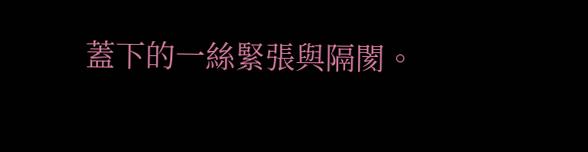蓋下的一絲緊張與隔閡。